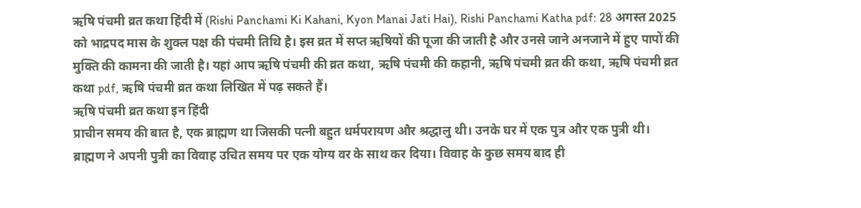ऋषि पंचमी व्रत कथा हिंदी में (Rishi Panchami Ki Kahani, Kyon Manai Jati Hai), Rishi Panchami Katha pdf: 28 अगस्त 2025 को भाद्रपद मास के शुक्ल पक्ष की पंचमी तिथि है। इस व्रत में सप्त ऋषियों की पूजा की जाती है और उनसे जाने अनजाने में हुए पापों की मुक्ति की कामना की जाती है। यहां आप ऋषि पंचमी की व्रत कथा, ऋषि पंचमी की कहानी, ऋषि पंचमी व्रत की कथा, ऋषि पंचमी व्रत कथा pdf, ऋषि पंचमी व्रत कथा लिखित में पढ़ सकते हैं।
ऋषि पंचमी व्रत कथा इन हिंदी
प्राचीन समय की बात है, एक ब्राह्मण था जिसकी पत्नी बहुत धर्मपरायण और श्रद्धालु थी। उनके घर में एक पुत्र और एक पुत्री थी। ब्राह्मण ने अपनी पुत्री का विवाह उचित समय पर एक योग्य वर के साथ कर दिया। विवाह के कुछ समय बाद ही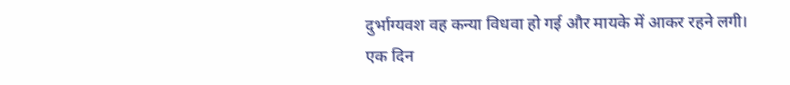दुर्भाग्यवश वह कन्या विधवा हो गई और मायके में आकर रहने लगी।
एक दिन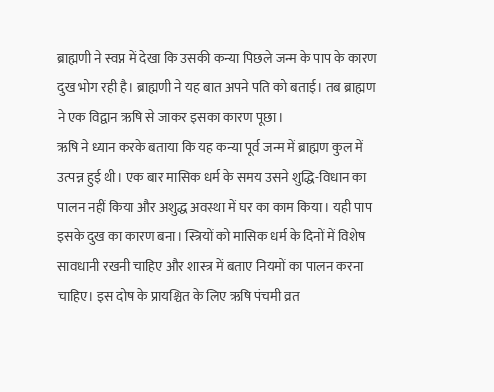ब्राह्मणी ने स्वप्न में देखा कि उसकी कन्या पिछले जन्म के पाप के कारण दुख भोग रही है। ब्राह्मणी ने यह बात अपने पति को बताई। तब ब्राह्मण ने एक विद्वान ऋषि से जाकर इसका कारण पूछा।
ऋषि ने ध्यान करके बताया कि यह कन्या पूर्व जन्म में ब्राह्मण कुल में उत्पन्न हुई थी। एक बार मासिक धर्म के समय उसने शुद्धि-विधान का पालन नहीं किया और अशुद्ध अवस्था में घर का काम किया। यही पाप इसके दुख का कारण बना। स्त्रियों को मासिक धर्म के दिनों में विशेष सावधानी रखनी चाहिए और शास्त्र में बताए नियमों का पालन करना चाहिए। इस दोष के प्रायश्चित के लिए ऋषि पंचमी व्रत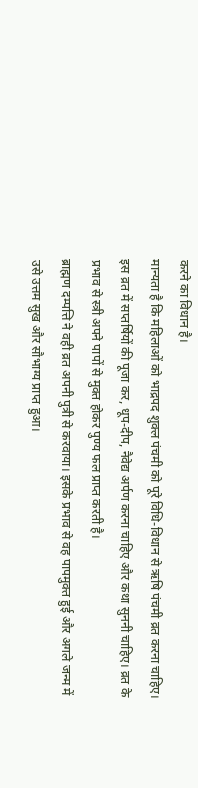करने का विधान है।
मान्यता है कि महिलाओं को भाद्रपद शुक्ल पंचमी को पूरे विधि-विधान से ऋषि पंचमी व्रत करना चाहिए। इस व्रत में सप्तर्षियों की पूजा कर, धूप-दीप, नैवेद्य अर्पण करना चाहिए और कथा सुननी चाहिए। व्रत के प्रभाव से स्त्री अपने पापों से मुक्त होकर पुण्य फल प्राप्त करती है।
ब्राह्मण दम्पत्ति ने वही व्रत अपनी पुत्री से करवाया। इसके प्रभाव से वह पापमुक्त हुई और अगले जन्म में उसे उत्तम सुख और सौभाग्य प्राप्त हुआ।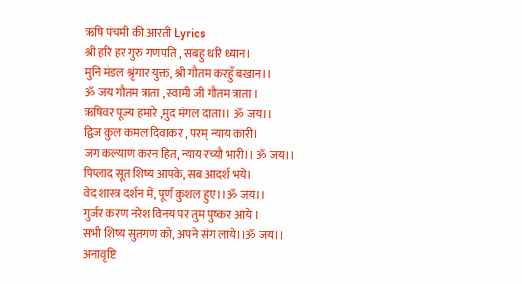ऋषि पंचमी की आरती Lyrics
श्री हरि हर गुरु गणपति , सबहु धरि ध्यान।
मुनि मंडल श्रृंगार युक्त, श्री गौतम करहुँ बखान।।
ॐ जय गौतम त्राता , स्वामी जी गौतम त्राता ।
ऋषिवर पूज्य हमारे ,मुद मंगल दाता।। ॐ जय।।
द्विज कुल कमल दिवाकर , परम् न्याय कारी।
जग कल्याण करन हित, न्याय रच्यौ भारी।। ॐ जय।।
पिप्लाद सूत शिष्य आपके, सब आदर्श भये।
वेद शास्त्र दर्शन में, पूर्ण कुशल हुए।।ॐ जय।।
गुर्जर करण नरेश विनय पर तुम पुष्कर आये ।
सभी शिष्य सुतगण को, अपने संग लाये।।ॐ जय।।
अनावृष्टि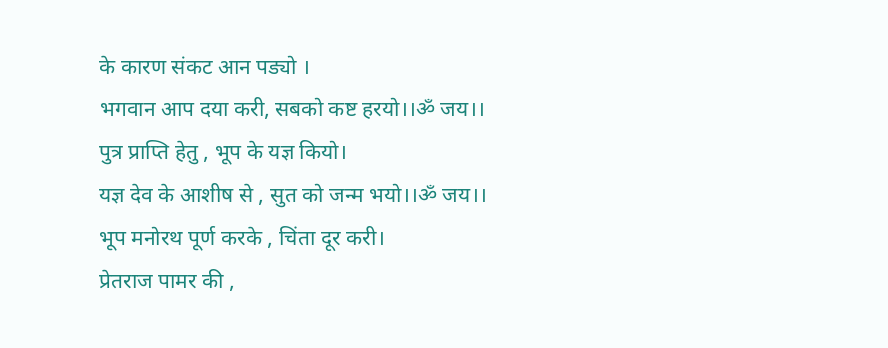के कारण संकट आन पड्यो ।
भगवान आप दया करी, सबको कष्ट हरयो।।ॐ जय।।
पुत्र प्राप्ति हेतु , भूप के यज्ञ कियो।
यज्ञ देव के आशीष से , सुत को जन्म भयो।।ॐ जय।।
भूप मनोरथ पूर्ण करके , चिंता दूर करी।
प्रेतराज पामर की ,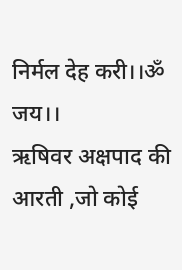निर्मल देह करी।।ॐ जय।।
ऋषिवर अक्षपाद की आरती ,जो कोई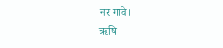नर गावे।
ऋषि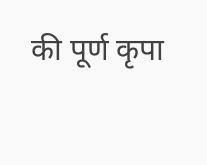की पूर्ण कृपा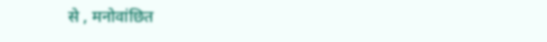से , मनोवांछित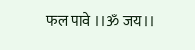फल पावे ।।ॐ जय।।